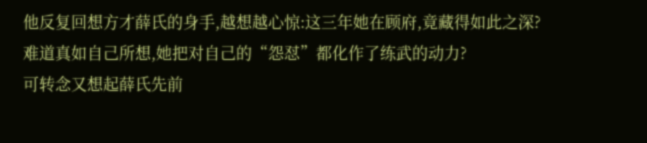他反复回想方才薛氏的身手,越想越心惊:这三年她在顾府,竟藏得如此之深?
难道真如自己所想,她把对自己的“怨怼”都化作了练武的动力?
可转念又想起薛氏先前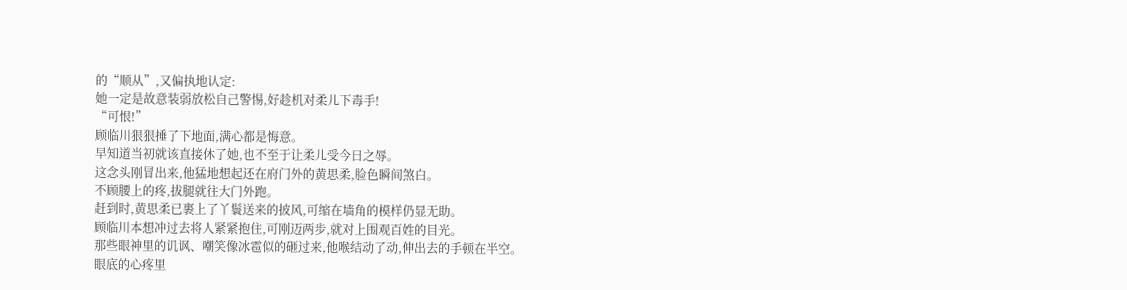的“顺从”,又偏执地认定:
她一定是故意装弱放松自己警惕,好趁机对柔儿下毒手!
“可恨!”
顾临川狠狠捶了下地面,满心都是悔意。
早知道当初就该直接休了她,也不至于让柔儿受今日之辱。
这念头刚冒出来,他猛地想起还在府门外的黄思柔,脸色瞬间煞白。
不顾腰上的疼,拔腿就往大门外跑。
赶到时,黄思柔已裹上了丫鬟送来的披风,可缩在墙角的模样仍显无助。
顾临川本想冲过去将人紧紧抱住,可刚迈两步,就对上围观百姓的目光。
那些眼神里的讥讽、嘲笑像冰雹似的砸过来,他喉结动了动,伸出去的手顿在半空。
眼底的心疼里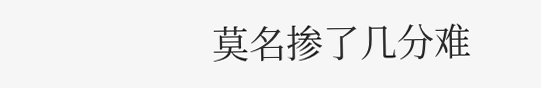莫名掺了几分难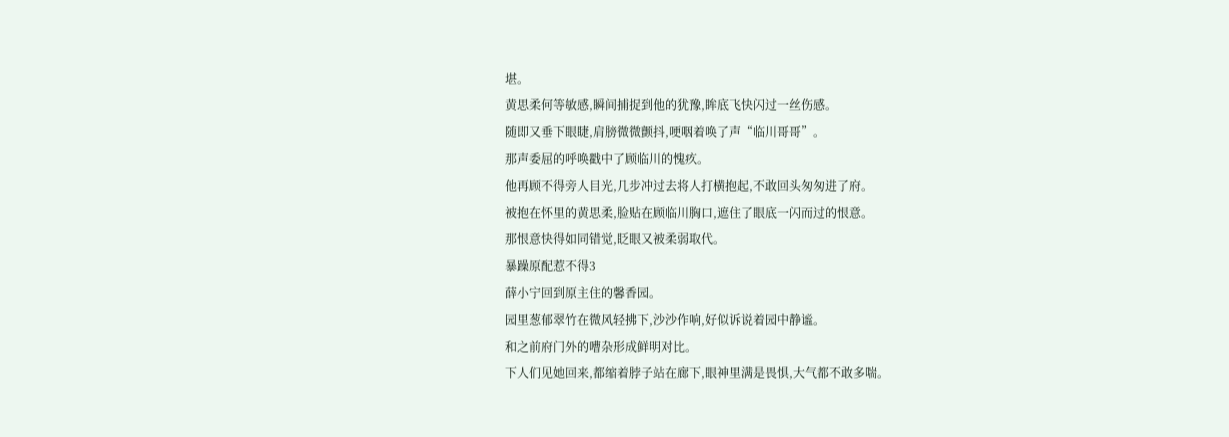堪。
黄思柔何等敏感,瞬间捕捉到他的犹豫,眸底飞快闪过一丝伤感。
随即又垂下眼睫,肩膀微微颤抖,哽咽着唤了声“临川哥哥”。
那声委屈的呼唤戳中了顾临川的愧疚。
他再顾不得旁人目光,几步冲过去将人打横抱起,不敢回头匆匆进了府。
被抱在怀里的黄思柔,脸贴在顾临川胸口,遮住了眼底一闪而过的恨意。
那恨意快得如同错觉,眨眼又被柔弱取代。
暴躁原配惹不得3
薛小宁回到原主住的馨香园。
园里葱郁翠竹在微风轻拂下,沙沙作响,好似诉说着园中静谧。
和之前府门外的嘈杂形成鲜明对比。
下人们见她回来,都缩着脖子站在廊下,眼神里满是畏惧,大气都不敢多喘。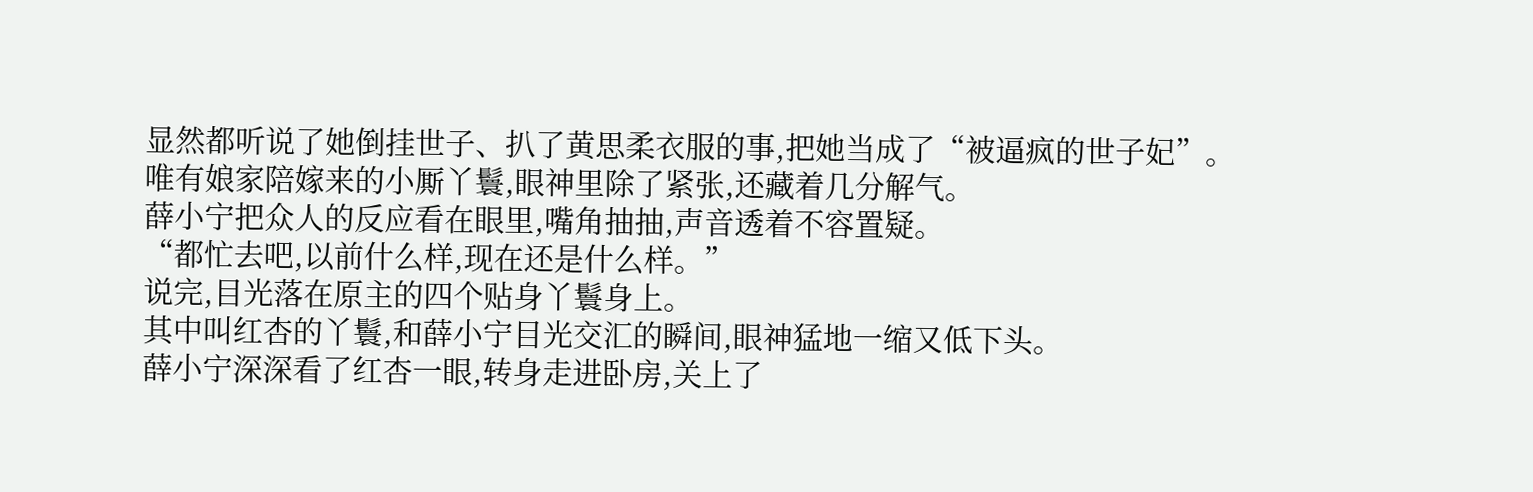显然都听说了她倒挂世子、扒了黄思柔衣服的事,把她当成了“被逼疯的世子妃”。
唯有娘家陪嫁来的小厮丫鬟,眼神里除了紧张,还藏着几分解气。
薛小宁把众人的反应看在眼里,嘴角抽抽,声音透着不容置疑。
“都忙去吧,以前什么样,现在还是什么样。”
说完,目光落在原主的四个贴身丫鬟身上。
其中叫红杏的丫鬟,和薛小宁目光交汇的瞬间,眼神猛地一缩又低下头。
薛小宁深深看了红杏一眼,转身走进卧房,关上了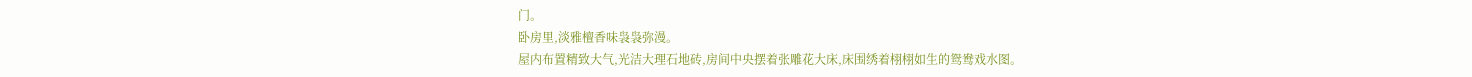门。
卧房里,淡雅檀香味袅袅弥漫。
屋内布置精致大气,光洁大理石地砖,房间中央摆着张雕花大床,床围绣着栩栩如生的鸳鸯戏水图。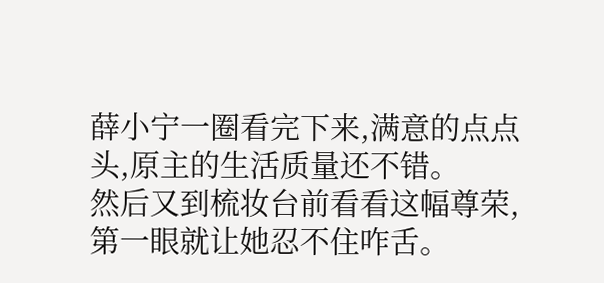薛小宁一圈看完下来,满意的点点头,原主的生活质量还不错。
然后又到梳妆台前看看这幅尊荣,第一眼就让她忍不住咋舌。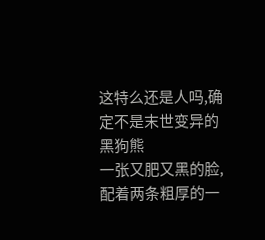这特么还是人吗,确定不是末世变异的黑狗熊
一张又肥又黑的脸,配着两条粗厚的一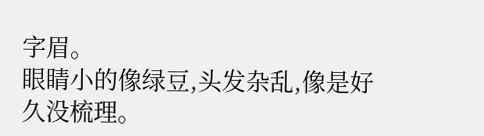字眉。
眼睛小的像绿豆,头发杂乱,像是好久没梳理。